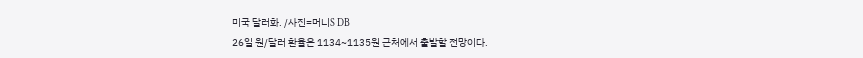미국 달러화. /사진=머니S DB
26일 원/달러 환율은 1134~1135원 근처에서 출발할 전망이다.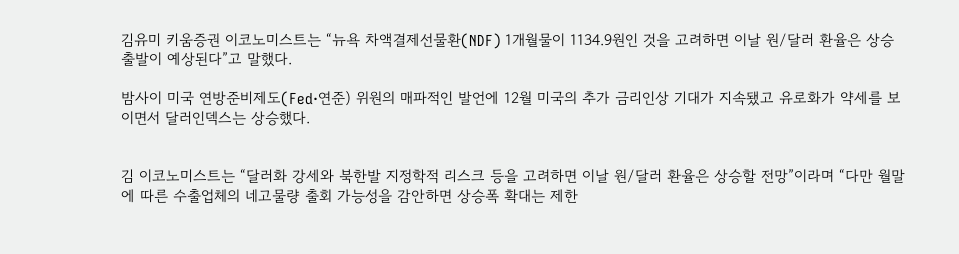김유미 키움증권 이코노미스트는 “뉴욕 차액결제선물환(NDF) 1개월물이 1134.9원인 것을 고려하면 이날 원/달러 환율은 상승 출발이 예상된다”고 말했다.

밤사이 미국 연방준비제도(Fed·연준) 위원의 매파적인 발언에 12월 미국의 추가 금리인상 기대가 지속됐고 유로화가 약세를 보이면서 달러인덱스는 상승했다.


김 이코노미스트는 “달러화 강세와 북한발 지정학적 리스크 등을 고려하면 이날 원/달러 환율은 상승할 전망”이라며 “다만 월말에 따른 수출업체의 네고물량 출회 가능성을 감안하면 상승폭 확대는 제한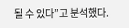될 수 있다”고 분석했다.